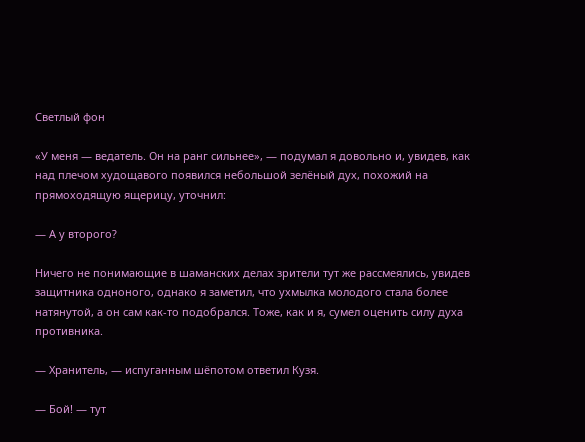Светлый фон

«У меня — ведатель. Он на ранг сильнее», — подумал я довольно и, увидев, как над плечом худощавого появился небольшой зелёный дух, похожий на прямоходящую ящерицу, уточнил:

— А у второго?

Ничего не понимающие в шаманских делах зрители тут же рассмеялись, увидев защитника одноного, однако я заметил, что ухмылка молодого стала более натянутой, а он сам как-то подобрался. Тоже, как и я, сумел оценить силу духа противника.

— Хранитель, — испуганным шёпотом ответил Кузя.

— Бой! — тут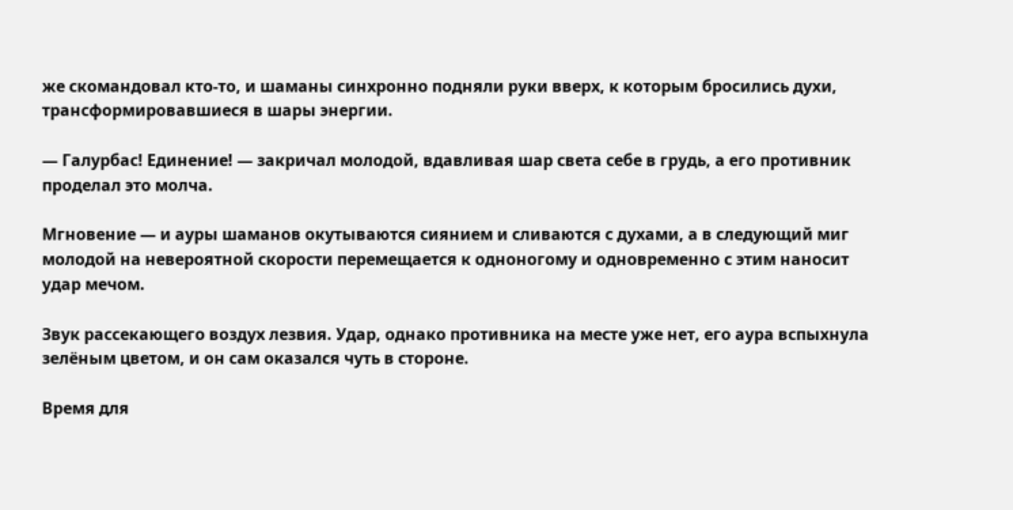же скомандовал кто-то, и шаманы синхронно подняли руки вверх, к которым бросились духи, трансформировавшиеся в шары энергии.

— Галурбас! Единение! — закричал молодой, вдавливая шар света себе в грудь, а его противник проделал это молча.

Мгновение — и ауры шаманов окутываются сиянием и сливаются с духами, а в следующий миг молодой на невероятной скорости перемещается к одноногому и одновременно с этим наносит удар мечом.

Звук рассекающего воздух лезвия. Удар, однако противника на месте уже нет, его аура вспыхнула зелёным цветом, и он сам оказался чуть в стороне.

Время для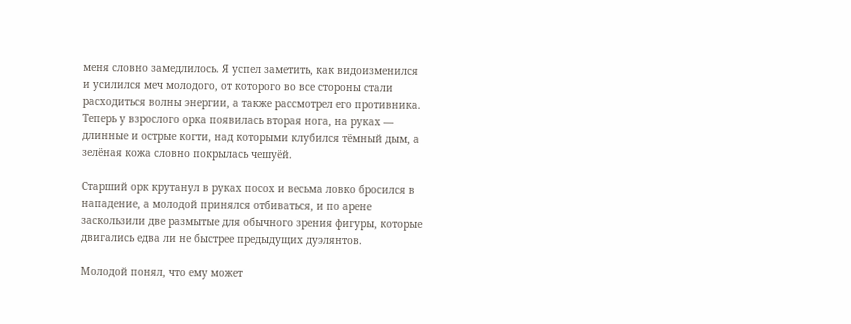меня словно замедлилось. Я успел заметить, как видоизменился и усилился меч молодого, от которого во все стороны стали расходиться волны энергии, а также рассмотрел его противника. Теперь у взрослого орка появилась вторая нога, на руках — длинные и острые когти, над которыми клубился тёмный дым, а зелёная кожа словно покрылась чешуёй.

Старший орк крутанул в руках посох и весьма ловко бросился в нападение, а молодой принялся отбиваться, и по арене заскользили две размытые для обычного зрения фигуры, которые двигались едва ли не быстрее предыдущих дуэлянтов.

Молодой понял, что ему может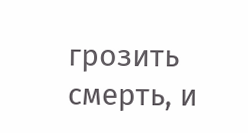грозить смерть, и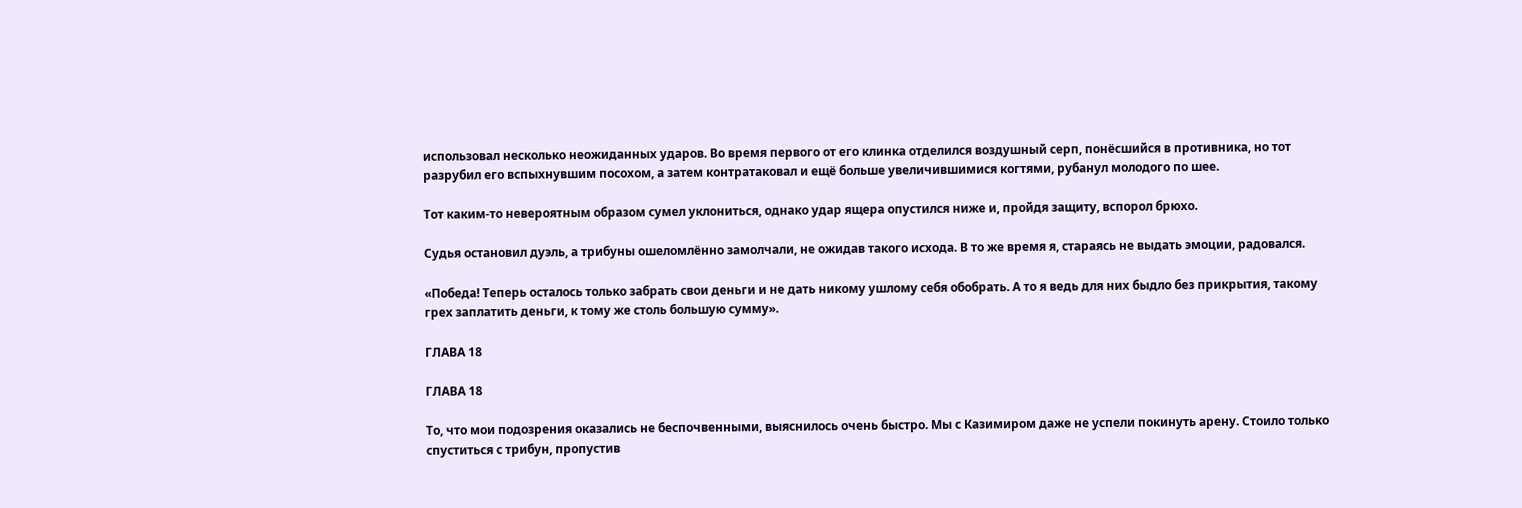использовал несколько неожиданных ударов. Во время первого от его клинка отделился воздушный серп, понёсшийся в противника, но тот разрубил его вспыхнувшим посохом, а затем контратаковал и ещё больше увеличившимися когтями, рубанул молодого по шее.

Тот каким-то невероятным образом сумел уклониться, однако удар ящера опустился ниже и, пройдя защиту, вспорол брюхо.

Судья остановил дуэль, а трибуны ошеломлённо замолчали, не ожидав такого исхода. В то же время я, стараясь не выдать эмоции, радовался.

«Победа! Теперь осталось только забрать свои деньги и не дать никому ушлому себя обобрать. А то я ведь для них быдло без прикрытия, такому грех заплатить деньги, к тому же столь большую сумму».

ГЛАВА 18

ГЛАВА 18

То, что мои подозрения оказались не беспочвенными, выяснилось очень быстро. Мы с Казимиром даже не успели покинуть арену. Стоило только спуститься с трибун, пропустив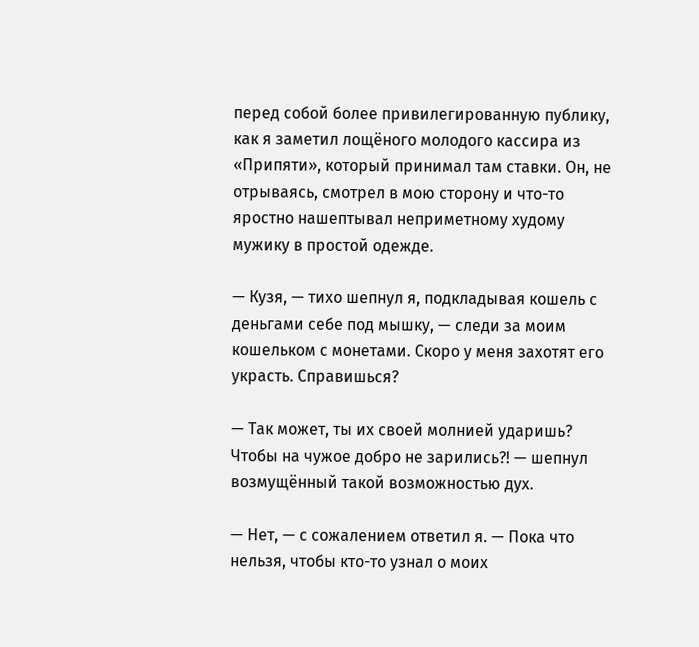перед собой более привилегированную публику, как я заметил лощёного молодого кассира из «Припяти», который принимал там ставки. Он, не отрываясь, смотрел в мою сторону и что-то яростно нашептывал неприметному худому мужику в простой одежде.

— Кузя, — тихо шепнул я, подкладывая кошель с деньгами себе под мышку, — следи за моим кошельком с монетами. Скоро у меня захотят его украсть. Справишься?

— Так может, ты их своей молнией ударишь? Чтобы на чужое добро не зарились?! — шепнул возмущённый такой возможностью дух.

— Нет, — с сожалением ответил я. — Пока что нельзя, чтобы кто-то узнал о моих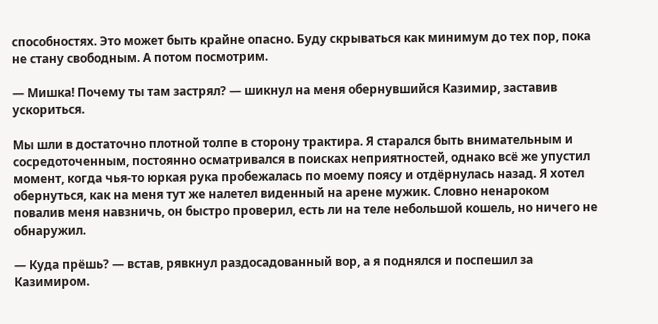способностях. Это может быть крайне опасно. Буду скрываться как минимум до тех пор, пока не стану свободным. А потом посмотрим.

— Мишка! Почему ты там застрял? — шикнул на меня обернувшийся Казимир, заставив ускориться.

Мы шли в достаточно плотной толпе в сторону трактира. Я старался быть внимательным и сосредоточенным, постоянно осматривался в поисках неприятностей, однако всё же упустил момент, когда чья-то юркая рука пробежалась по моему поясу и отдёрнулась назад. Я хотел обернуться, как на меня тут же налетел виденный на арене мужик. Словно ненароком повалив меня навзничь, он быстро проверил, есть ли на теле небольшой кошель, но ничего не обнаружил.

— Куда прёшь? — встав, рявкнул раздосадованный вор, а я поднялся и поспешил за Казимиром.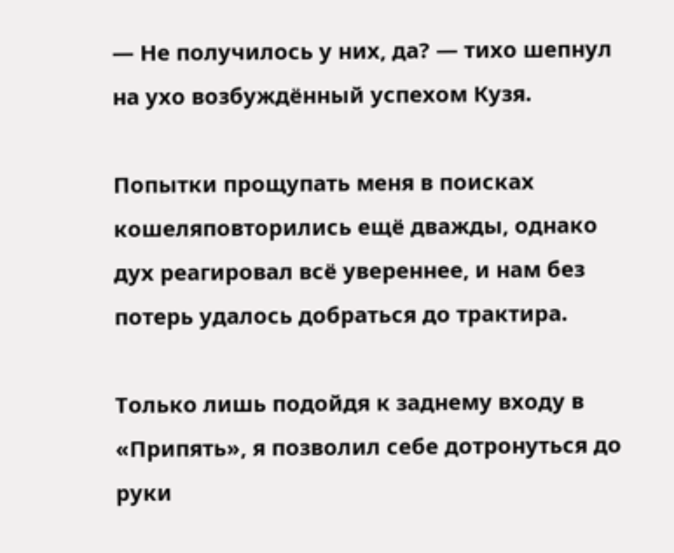— Не получилось у них, да? — тихо шепнул на ухо возбуждённый успехом Кузя.

Попытки прощупать меня в поисках кошеляповторились ещё дважды, однако дух реагировал всё увереннее, и нам без потерь удалось добраться до трактира.

Только лишь подойдя к заднему входу в «Припять», я позволил себе дотронуться до руки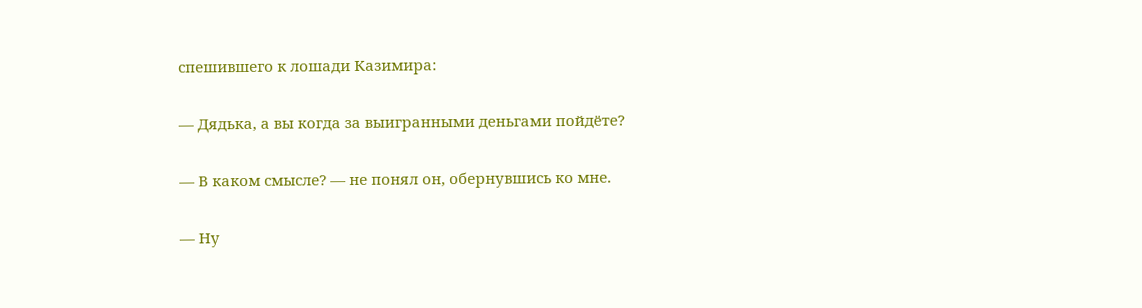спешившего к лошади Казимира:

— Дядька, а вы когда за выигранными деньгами пойдёте?

— В каком смысле? — не понял он, обернувшись ко мне.

— Ну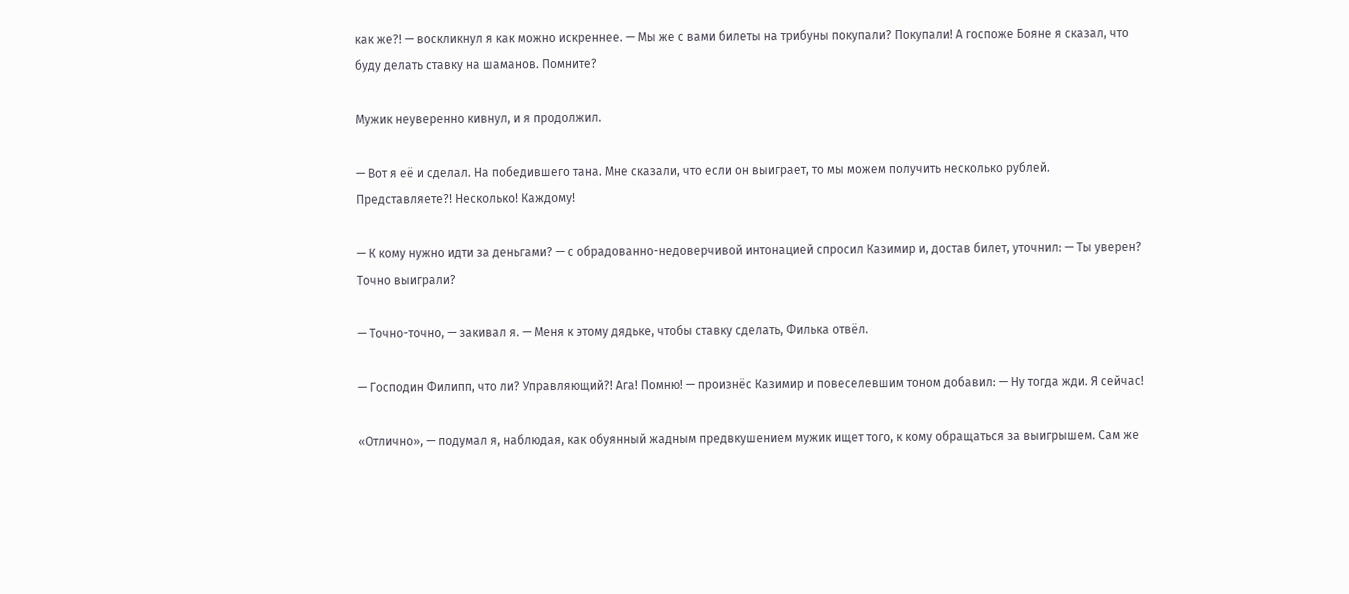как же?! — воскликнул я как можно искреннее. — Мы же с вами билеты на трибуны покупали? Покупали! А госпоже Бояне я сказал, что буду делать ставку на шаманов. Помните?

Мужик неуверенно кивнул, и я продолжил.

— Вот я её и сделал. На победившего тана. Мне сказали, что если он выиграет, то мы можем получить несколько рублей. Представляете?! Несколько! Каждому!

— К кому нужно идти за деньгами? — с обрадованно-недоверчивой интонацией спросил Казимир и, достав билет, уточнил: — Ты уверен? Точно выиграли?

— Точно-точно, — закивал я. — Меня к этому дядьке, чтобы ставку сделать, Филька отвёл.

— Господин Филипп, что ли? Управляющий?! Ага! Помню! — произнёс Казимир и повеселевшим тоном добавил: — Ну тогда жди. Я сейчас!

«Отлично», — подумал я, наблюдая, как обуянный жадным предвкушением мужик ищет того, к кому обращаться за выигрышем. Сам же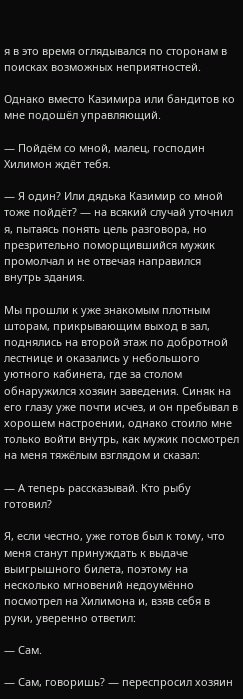я в это время оглядывался по сторонам в поисках возможных неприятностей.

Однако вместо Казимира или бандитов ко мне подошёл управляющий.

— Пойдём со мной, малец, господин Хилимон ждёт тебя.

— Я один? Или дядька Казимир со мной тоже пойдёт? — на всякий случай уточнил я, пытаясь понять цель разговора, но презрительно поморщившийся мужик промолчал и не отвечая направился внутрь здания.

Мы прошли к уже знакомым плотным шторам, прикрывающим выход в зал, поднялись на второй этаж по добротной лестнице и оказались у небольшого уютного кабинета, где за столом обнаружился хозяин заведения. Синяк на его глазу уже почти исчез, и он пребывал в хорошем настроении, однако стоило мне только войти внутрь, как мужик посмотрел на меня тяжёлым взглядом и сказал:

— А теперь рассказывай. Кто рыбу готовил?

Я, если честно, уже готов был к тому, что меня станут принуждать к выдаче выигрышного билета, поэтому на несколько мгновений недоумённо посмотрел на Хилимона и, взяв себя в руки, уверенно ответил:

— Сам.

— Сам, говоришь? — переспросил хозяин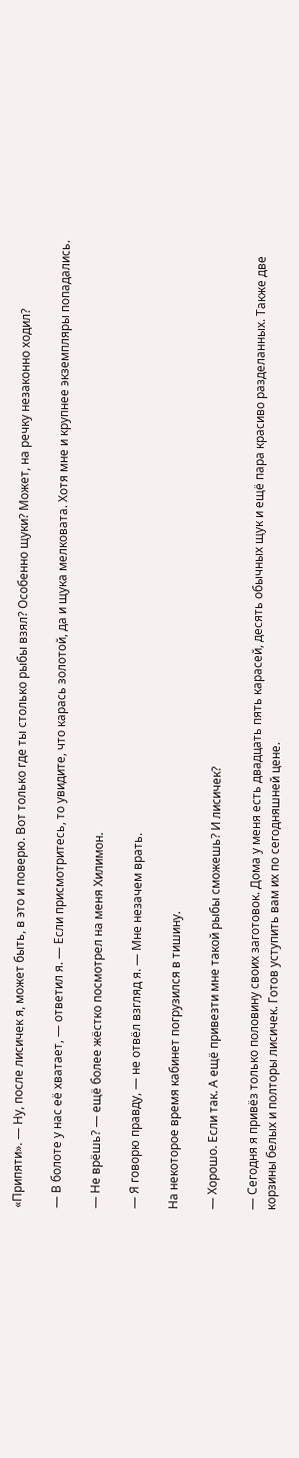«Припяти». — Ну, после лисичек я, может быть, в это и поверю. Вот только где ты столько рыбы взял? Особенно щуки? Может, на речку незаконно ходил?

— В болоте у нас её хватает, — ответил я. — Если присмотритесь, то увидите, что карась золотой, да и щука мелковата. Хотя мне и крупнее экземпляры попадались.

— Не врёшь? — ещё более жёстко посмотрел на меня Хилимон.

— Я говорю правду, — не отвёл взгляд я. — Мне незачем врать.

На некоторое время кабинет погрузился в тишину.

— Хорошо. Если так. А ещё привезти мне такой рыбы сможешь? И лисичек?

— Сегодня я привёз только половину своих заготовок. Дома у меня есть двадцать пять карасей, десять обычных щук и ещё пара красиво разделанных. Также две корзины белых и полторы лисичек. Готов уступить вам их по сегодняшней цене.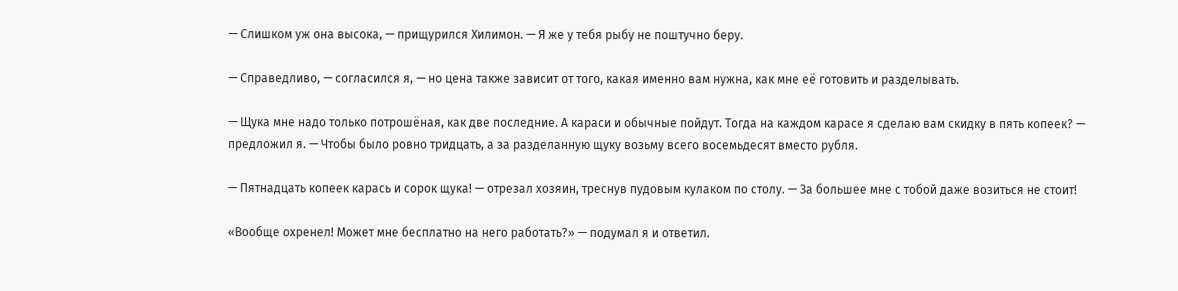— Слишком уж она высока, — прищурился Хилимон. — Я же у тебя рыбу не поштучно беру.

— Справедливо, — согласился я, — но цена также зависит от того, какая именно вам нужна, как мне её готовить и разделывать.

— Щука мне надо только потрошёная, как две последние. А караси и обычные пойдут. Тогда на каждом карасе я сделаю вам скидку в пять копеек? — предложил я. — Чтобы было ровно тридцать, а за разделанную щуку возьму всего восемьдесят вместо рубля.

— Пятнадцать копеек карась и сорок щука! — отрезал хозяин, треснув пудовым кулаком по столу. — За большее мне с тобой даже возиться не стоит!

«Вообще охренел! Может мне бесплатно на него работать?» — подумал я и ответил.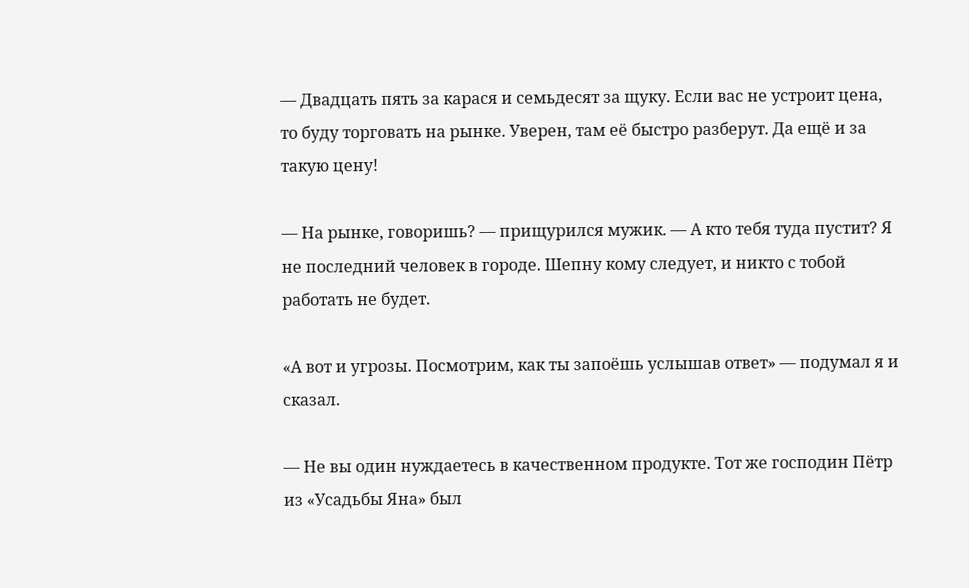— Двадцать пять за карася и семьдесят за щуку. Если вас не устроит цена, то буду торговать на рынке. Уверен, там её быстро разберут. Да ещё и за такую цену!

— На рынке, говоришь? — прищурился мужик. — А кто тебя туда пустит? Я не последний человек в городе. Шепну кому следует, и никто с тобой работать не будет.

«А вот и угрозы. Посмотрим, как ты запоёшь услышав ответ» — подумал я и сказал.

— Не вы один нуждаетесь в качественном продукте. Тот же господин Пётр из «Усадьбы Яна» был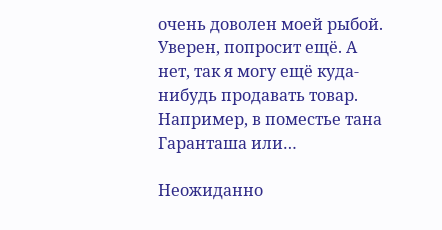очень доволен моей рыбой. Уверен, попросит ещё. А нет, так я могу ещё куда-нибудь продавать товар. Например, в поместье тана Гаранташа или…

Неожиданно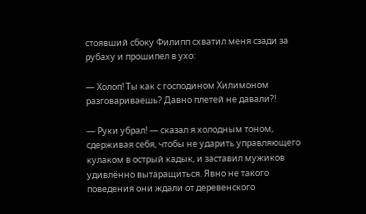стоявший сбоку Филипп схватил меня сзади за рубаху и прошипел в ухо:

— Холоп! Ты как с господином Хилимоном разговариваешь? Давно плетей не давали?!

— Руки убрал! — сказал я холодным тоном, сдерживая себя, чтобы не ударить управляющего кулаком в острый кадык, и заставил мужиков удивлённо вытаращиться. Явно не такого поведения они ждали от деревенского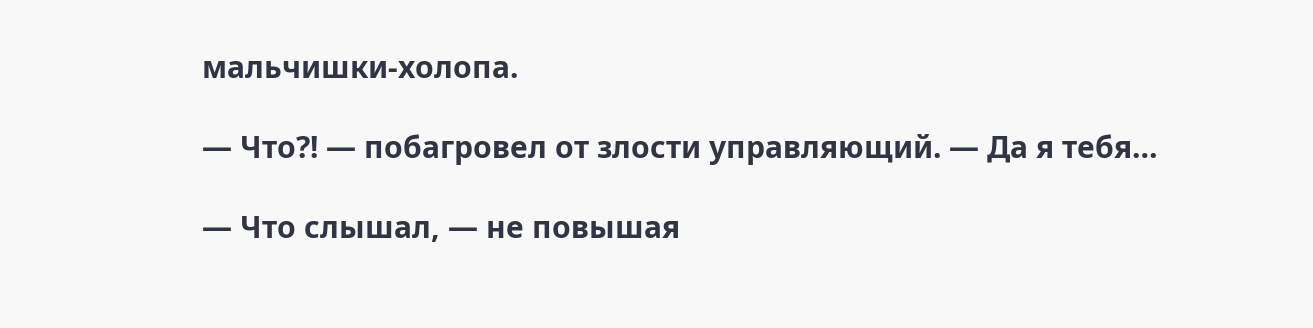мальчишки-холопа.

— Что?! — побагровел от злости управляющий. — Да я тебя…

— Что слышал, — не повышая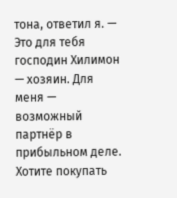тона, ответил я. — Это для тебя господин Хилимон — хозяин. Для меня — возможный партнёр в прибыльном деле. Хотите покупать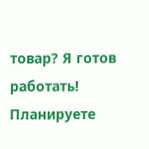товар? Я готов работать! Планируете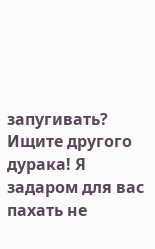запугивать? Ищите другого дурака! Я задаром для вас пахать не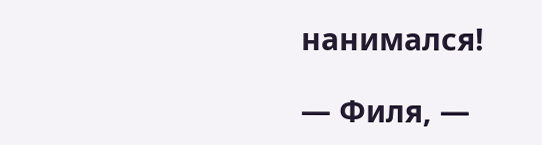нанимался!

— Филя, —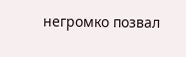негромко позвал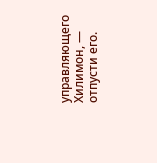управляющего Хилимон, — отпусти его.